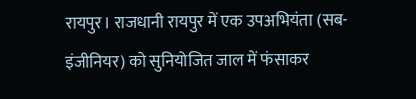रायपुर। राजधानी रायपुर में एक उपअभियंता (सब-इंजीनियर) को सुनियोजित जाल में फंसाकर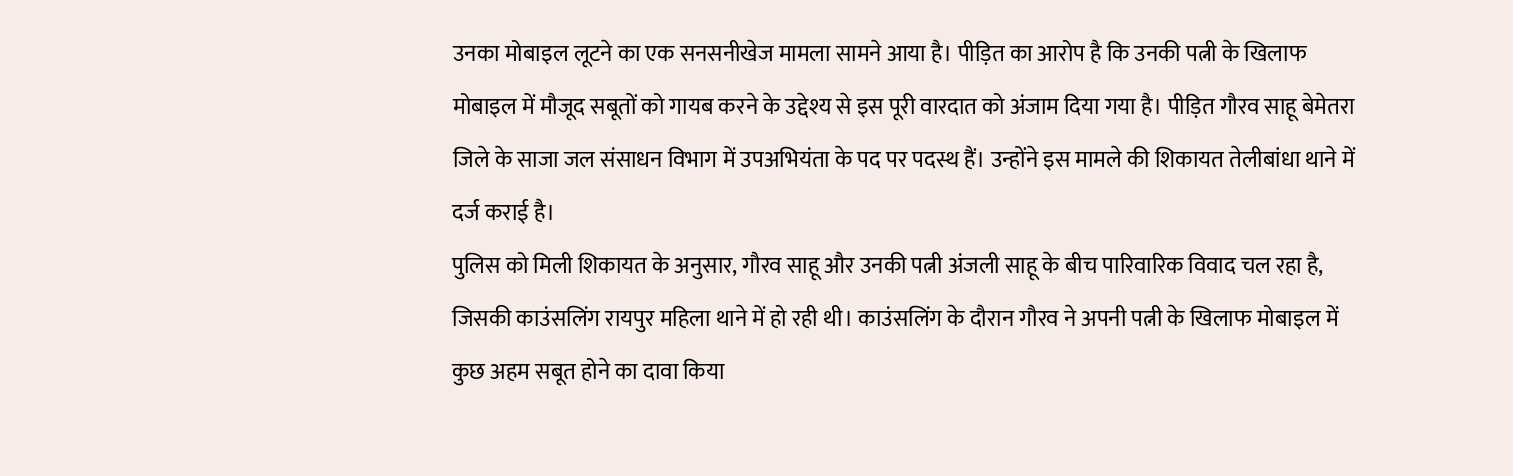उनका मोबाइल लूटने का एक सनसनीखेज मामला सामने आया है। पीड़ित का आरोप है कि उनकी पत्नी के खिलाफ मोबाइल में मौजूद सबूतों को गायब करने के उद्देश्य से इस पूरी वारदात को अंजाम दिया गया है। पीड़ित गौरव साहू बेमेतरा जिले के साजा जल संसाधन विभाग में उपअभियंता के पद पर पदस्थ हैं। उन्होंने इस मामले की शिकायत तेलीबांधा थाने में दर्ज कराई है।
पुलिस को मिली शिकायत के अनुसार, गौरव साहू और उनकी पत्नी अंजली साहू के बीच पारिवारिक विवाद चल रहा है, जिसकी काउंसलिंग रायपुर महिला थाने में हो रही थी। काउंसलिंग के दौरान गौरव ने अपनी पत्नी के खिलाफ मोबाइल में कुछ अहम सबूत होने का दावा किया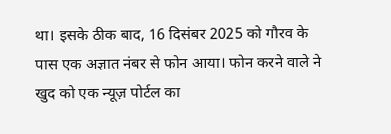था। इसके ठीक बाद, 16 दिसंबर 2025 को गौरव के पास एक अज्ञात नंबर से फोन आया। फोन करने वाले ने खुद को एक न्यूज़ पोर्टल का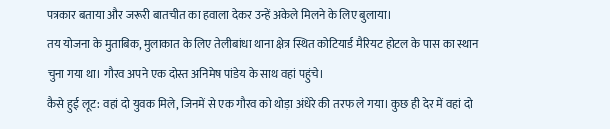पत्रकार बताया और जरूरी बातचीत का हवाला देकर उन्हें अकेले मिलने के लिए बुलाया।
तय योजना के मुताबिक, मुलाकात के लिए तेलीबांधा थाना क्षेत्र स्थित कोटियार्ड मैरियट होटल के पास का स्थान चुना गया था। गौरव अपने एक दोस्त अनिमेष पांडेय के साथ वहां पहुंचे।
कैसे हुई लूट: वहां दो युवक मिले, जिनमें से एक गौरव को थोड़ा अंधेरे की तरफ ले गया। कुछ ही देर में वहां दो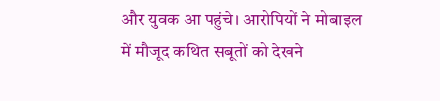और युवक आ पहुंचे। आरोपियों ने मोबाइल में मौजूद कथित सबूतों को देखने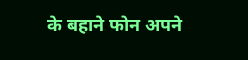के बहाने फोन अपने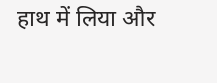हाथ में लिया और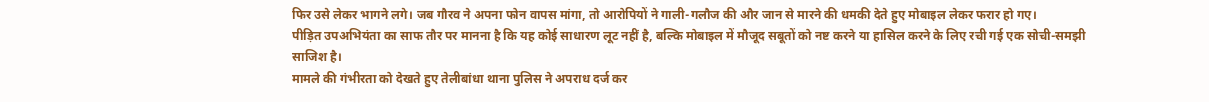फिर उसे लेकर भागने लगे। जब गौरव ने अपना फोन वापस मांगा, तो आरोपियों ने गाली-गलौज की और जान से मारने की धमकी देते हुए मोबाइल लेकर फरार हो गए।
पीड़ित उपअभियंता का साफ तौर पर मानना है कि यह कोई साधारण लूट नहीं है, बल्कि मोबाइल में मौजूद सबूतों को नष्ट करने या हासिल करने के लिए रची गई एक सोची-समझी साजिश है।
मामले की गंभीरता को देखते हुए तेलीबांधा थाना पुलिस ने अपराध दर्ज कर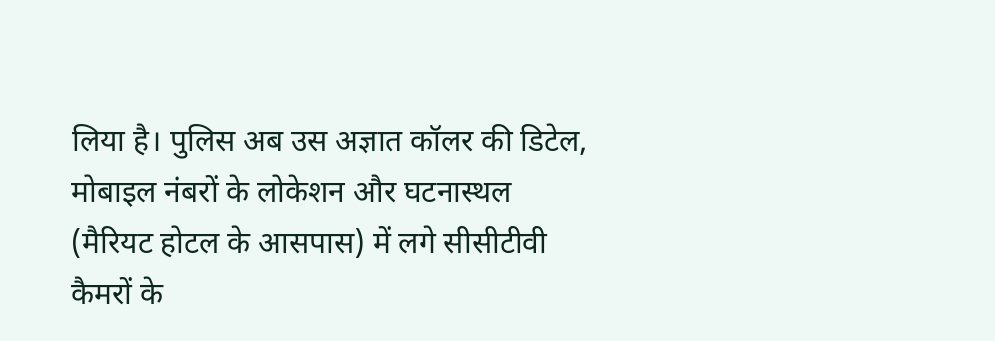लिया है। पुलिस अब उस अज्ञात कॉलर की डिटेल, मोबाइल नंबरों के लोकेशन और घटनास्थल (मैरियट होटल के आसपास) में लगे सीसीटीवी कैमरों के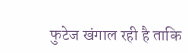फुटेज खंगाल रही है ताकि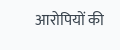आरोपियों की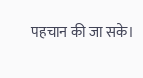पहचान की जा सके।